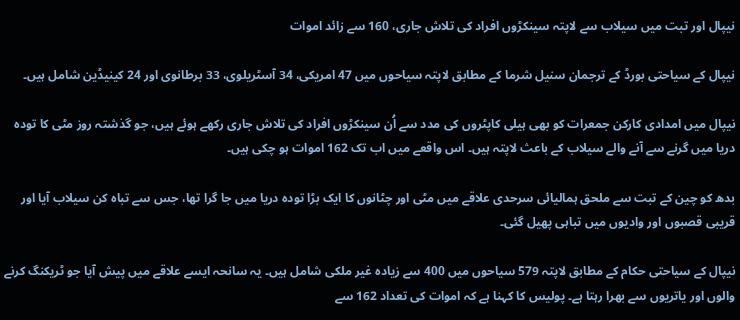نیپال اور تبت میں سیلاب سے لاپتہ سینکڑوں افراد کی تلاش جاری، 160 سے زائد اموات

نیپال کے سیاحتی بورڈ کے ترجمان سنیل شرما کے مطابق لاپتہ سیاحوں میں 47 امریکی، 34 آسٹریلوی، 33 برطانوی اور 24 کینیڈین شامل ہیں۔

نیپال میں امدادی کارکن جمعرات کو بھی ہیلی کاپٹروں کی مدد سے اُن سینکڑوں افراد کی تلاش جاری رکھے ہوئے ہیں، جو گذشتہ روز مٹی کا تودہ دریا میں گرنے سے آنے والے سیلاب کے باعث لاپتہ ہیں۔ اس واقعے میں اب تک 162 اموات ہو چکی ہیں۔

بدھ کو چین کے تبت سے ملحق ہمالیائی سرحدی علاقے میں مٹی اور چٹانوں کا ایک بڑا تودہ دریا میں جا گرا تھا، جس سے تباہ کن سیلاب آیا اور قریبی قصبوں اور وادیوں میں تباہی پھیل گئی۔

نیپال کے سیاحتی حکام کے مطابق لاپتہ 579 سیاحوں میں 400 سے زیادہ غیر ملکی شامل ہیں۔ یہ سانحہ ایسے علاقے میں پیش آیا جو ٹریکنگ کرنے والوں اور یاتریوں سے بھرا رہتا ہے۔ پولیس کا کہنا ہے کہ اموات کی تعداد 162 سے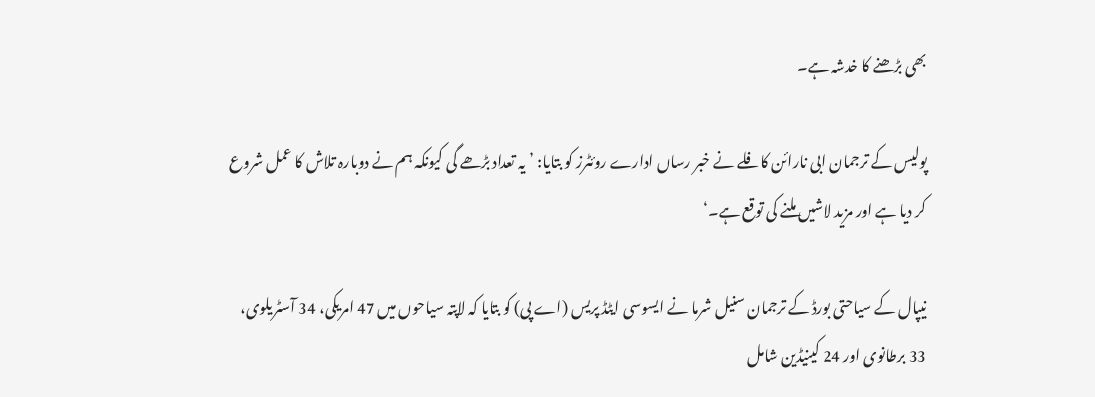بھی بڑھنے کا خدشہ ہے۔

پولیس کے ترجمان ابی نارائن کافلے نے خبر رساں ادارے روئٹرز کو بتایا: ’یہ تعداد بڑھے گی کیونکہ ہم نے دوبارہ تلاش کا عمل شروع کر دیا ہے اور مزید لاشیں ملنے کی توقع ہے۔‘

نیپال کے سیاحتی بورڈ کے ترجمان سنیل شرما نے ایسوسی ایٹڈ پریس (اے پی) کو بتایا کہ لاپتہ سیاحوں میں 47 امریکی، 34 آسٹریلوی، 33 برطانوی اور 24 کینیڈین شامل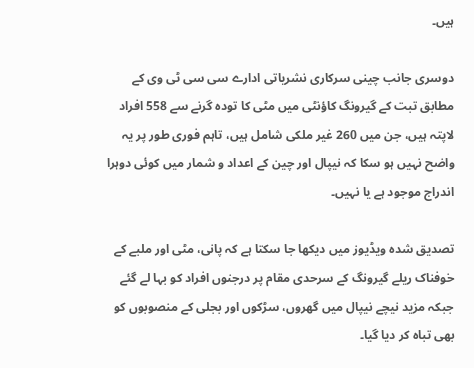ہیں۔

دوسری جانب چینی سرکاری نشریاتی ادارے سی سی ٹی وی کے مطابق تبت کے گیرونگ کاؤنٹی میں مٹی کا تودہ گرنے سے 558 افراد لاپتہ ہیں، جن میں 260 غیر ملکی شامل ہیں، تاہم فوری طور پر یہ واضح نہیں ہو سکا کہ نیپال اور چین کے اعداد و شمار میں کوئی دوہرا اندراج موجود ہے یا نہیں۔

تصدیق شدہ ویڈیوز میں دیکھا جا سکتا ہے کہ پانی، مٹی اور ملبے کے خوفناک ریلے گیرونگ کے سرحدی مقام پر درجنوں افراد کو بہا لے گئے جبکہ مزید نیچے نیپال میں گھروں، سڑکوں اور بجلی کے منصوبوں کو بھی تباہ کر دیا گیا۔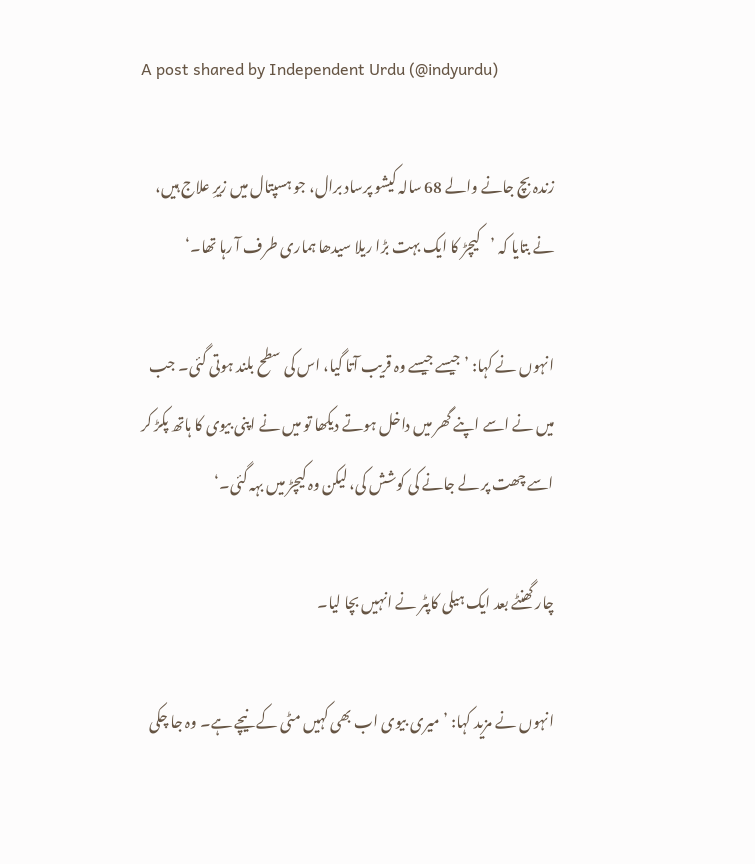A post shared by Independent Urdu (@indyurdu)

زندہ بچ جانے والے 68 سالہ کیشو پرساد برال، جو ہسپتال میں زیرِ علاج ہیں، نے بتایا کہ ’کیچڑ کا ایک بہت بڑا ریلا سیدھا ہماری طرف آ رہا تھا۔‘

انہوں نے کہا: ’جیسے جیسے وہ قریب آتا گیا، اس کی سطح بلند ہوتی گئی۔ جب میں نے اسے اپنے گھر میں داخل ہوتے دیکھا تو میں نے اپنی بیوی کا ہاتھ پکڑ کر اسے چھت پر لے جانے کی کوشش کی، لیکن وہ کیچڑ میں بہہ گئی۔‘

چار گھنٹے بعد ایک ہیلی کاپٹر نے انہیں بچا لیا۔

انہوں نے مزید کہا: ’میری بیوی اب بھی کہیں مٹی کے نیچے ہے۔ وہ جا چکی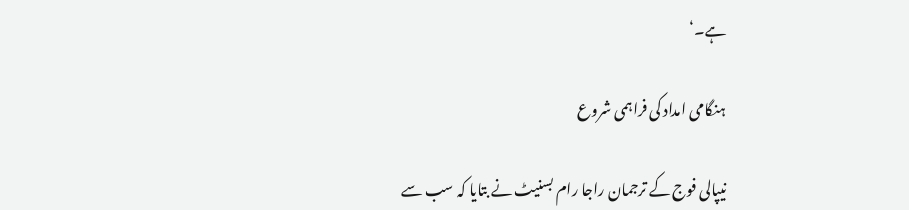ہے۔‘

ہنگامی امداد کی فراہمی شروع

نیپالی فوج کے ترجمان راجا رام بسنیٹ نے بتایا کہ سب سے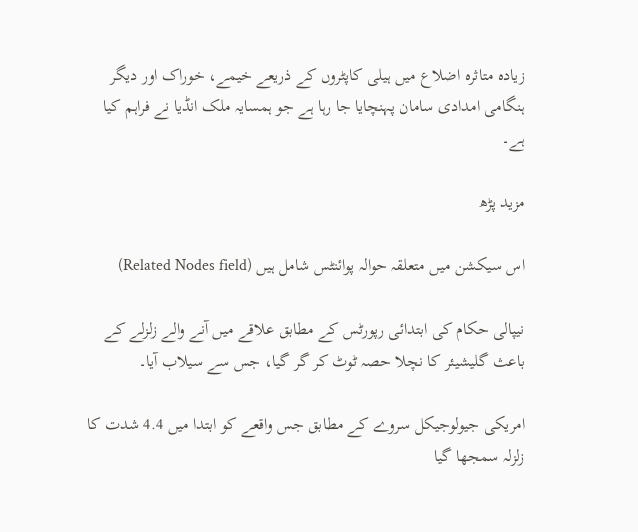زیادہ متاثرہ اضلاع میں ہیلی کاپٹروں کے ذریعے خیمے، خوراک اور دیگر ہنگامی امدادی سامان پہنچایا جا رہا ہے جو ہمسایہ ملک انڈیا نے فراہم کیا ہے۔

مزید پڑھ

اس سیکشن میں متعلقہ حوالہ پوائنٹس شامل ہیں (Related Nodes field)

نیپالی حکام کی ابتدائی رپورٹس کے مطابق علاقے میں آنے والے زلزلے کے باعث گلیشیئر کا نچلا حصہ ٹوٹ کر گر گیا، جس سے سیلاب آیا۔

امریکی جیولوجیکل سروے کے مطابق جس واقعے کو ابتدا میں 4.4 شدت کا زلزلہ سمجھا گیا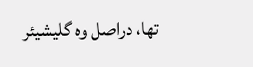تھا، دراصل وہ گلیشیئر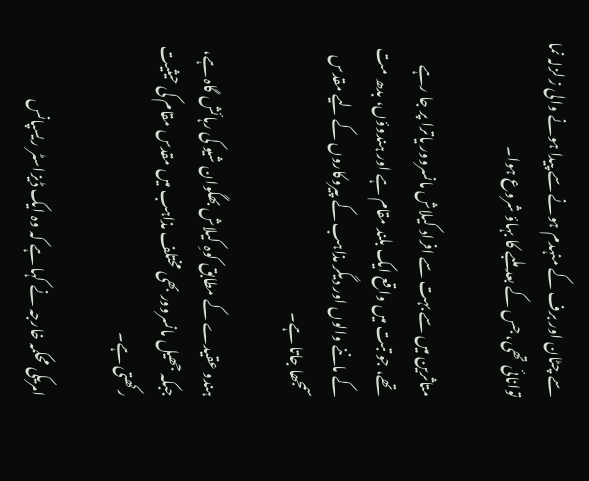سے چٹان اور برف کے منہدم ہونے سے پیدا ہونے والی زلزلہ نما توانائی تھی، جس کے بعد ملبے کا بہاؤ شروع ہوا۔

متاثرین میں سے بہت سے افراد کیلاش مانسروور یاترا پر جا رہے تھے، جو تبت میں واقع ایک بلند مقام ہے اور ہندوؤں، بدھ مت کے ماننے والوں اور دیگر مذاہب کے پیروکاروں کے لیے مقدس سمجھا جاتا ہے۔

ہندو عقیدے کے مطابق کوہِ کیلاش بھگوان شیو کی رہائش گاہ ہے، جبکہ جھیل مانسروور بھی مختلف مذاہب میں مقدس مقام کی حیثیت رکھتی ہے۔

امریکی محکمہ خارجہ نے کہا ہے کہ وہ ایک ڈیزاسٹر ریسپانس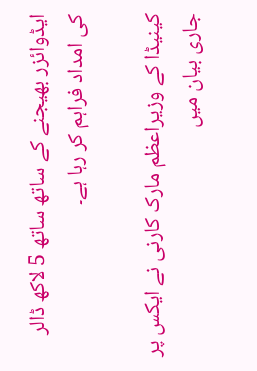ایڈوائزر بھیجنے کے ساتھ ساتھ 5 لاکھ ڈالر کی امداد فراہم کر رہا ہے۔

کینیڈا کے وزیراعظم مارک کارنی نے ایکس پر جاری بیان میں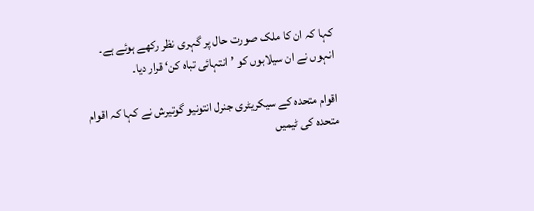کہا کہ ان کا ملک صورت حال پر گہری نظر رکھے ہوئے ہے۔ انہوں نے ان سیلابوں کو ’انتہائی تباہ کن‘ قرار دیا۔

اقوام متحدہ کے سیکریٹری جنرل انتونیو گوتیرش نے کہا کہ اقوام متحدہ کی ٹیمیں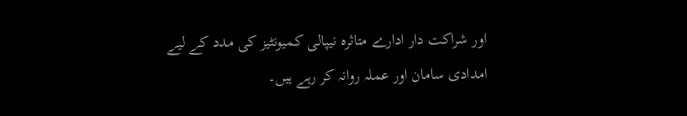اور شراکت دار ادارے متاثرہ نیپالی کمیونٹیز کی مدد کے لیے امدادی سامان اور عملہ روانہ کر رہے ہیں۔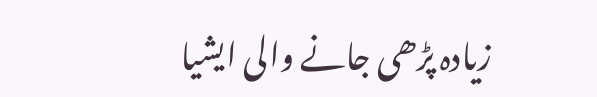زیادہ پڑھی جانے والی ایشیا